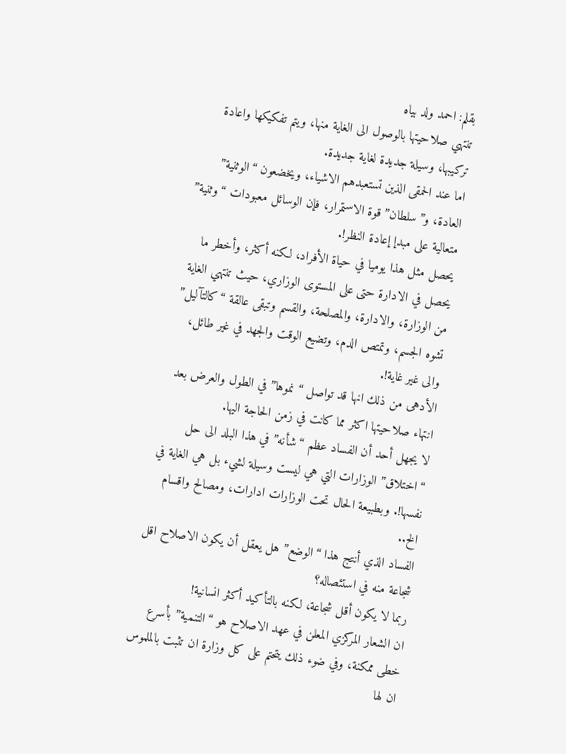بقلم: احمد ولد بياه
تنتهي صلاحيتها بالوصول الى الغاية منها، ويتم تفكيكها واعادة تركيبها، وسيلة جديدة لغاية جديدة.
اما عند الحمقى الذين تستعبدهم الاشياء، ويخضعون “الوثنية” العادة، و”سلطان” قوة الاستمرار، فإن الوسائل معبودات “وثنية” متعالية على مبدإ إعادة النظر!.
يحصل مثل هذا يوميا في حياة الأفراد، لكنه أكثر، وأخطر ما يحصل في الادارة حتى على المستوى الوزاري، حيث تنتهي الغاية من الوزارة، والادارة، والمصلحة، والقسم وتبقى عالقة “كالتآليل” تشوه الجسم، وتمتص الدم، وتضيع الوقت والجهد في غير طائل، والى غير غاية!.
الأدهى من ذلك انها قد تواصل “نموها” في الطول والعرض بعد انتهاء صلاحيتها اكثر مما كانت في زمن الحاجة اليها.
لا يجهل أحد أن الفساد عظم “شأنه” في هذا البلد الى حل “اختلاق” الوزارات التي هي ليست وسيلة لشيء بل هي الغاية في نفسها!. وبطبيعة الحال تحت الوزارات ادارات، ومصالح واقسام الخ..
الفساد الذي أنتج هذا “الوضع” هل يعقل أن يكون الاصلاح اقل شجاعة منه في استئصاله؟
ربما لا يكون أقل شجاعة، لكنه بالتأكيد أكثر انسانية!
ان الشعار المركزي المعلن في عهد الاصلاح هو “التنمية” بأسرع خطى ممكنة، وفي ضوء ذلك يتحتم على كل وزارة ان تثبت بالملموس ان لها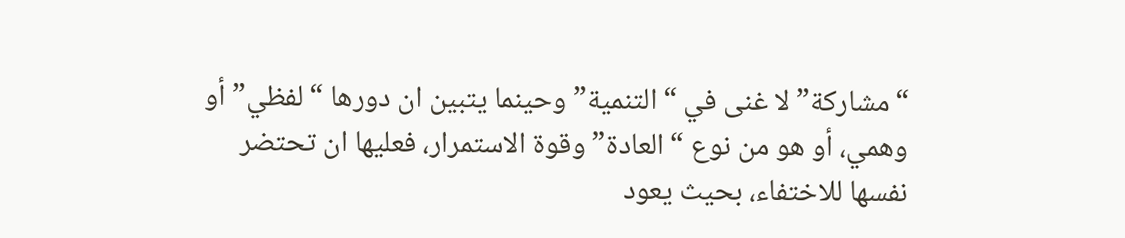“مشاركة” لا غنى في “التنمية” وحينما يتبين ان دورها “لفظي” أو وهمي، أو هو من نوع “العادة” وقوة الاستمرار، فعليها ان تحتضر نفسها للاختفاء، بحيث يعود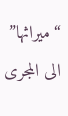“ميراثها” الى المجرى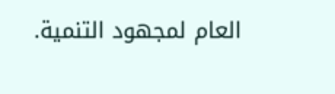العام لمجهود التنمية.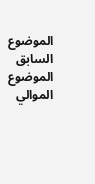الموضوع السابق
الموضوع الموالي